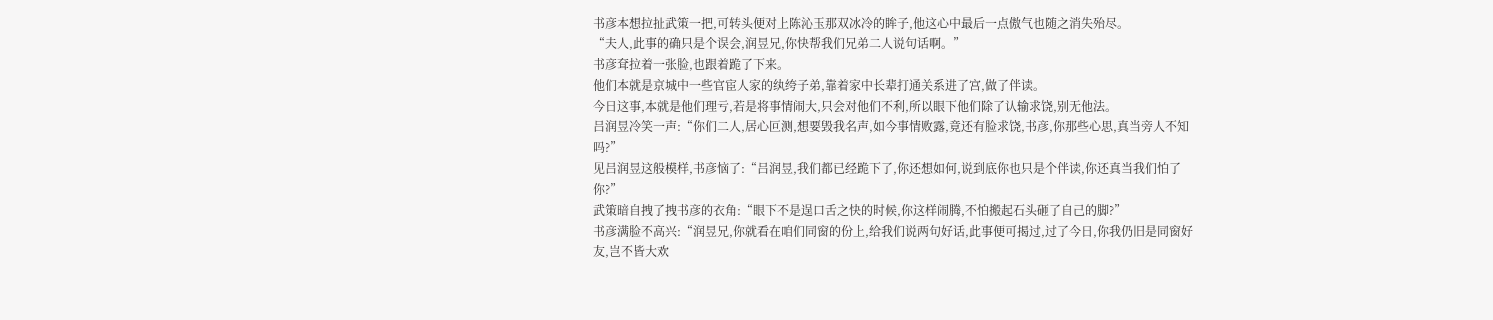书彦本想拉扯武策一把,可转头便对上陈沁玉那双冰冷的眸子,他这心中最后一点傲气也随之消失殆尽。
“夫人,此事的确只是个误会,润昱兄,你快帮我们兄弟二人说句话啊。”
书彦耷拉着一张脸,也跟着跪了下来。
他们本就是京城中一些官宦人家的纨绔子弟,靠着家中长辈打通关系进了宫,做了伴读。
今日这事,本就是他们理亏,若是将事情闹大,只会对他们不利,所以眼下他们除了认输求饶,别无他法。
吕润昱冷笑一声:“你们二人,居心叵测,想要毁我名声,如今事情败露,竟还有脸求饶,书彦,你那些心思,真当旁人不知吗?”
见吕润昱这般模样,书彦恼了:“吕润昱,我们都已经跪下了,你还想如何,说到底你也只是个伴读,你还真当我们怕了你?”
武策暗自拽了拽书彦的衣角:“眼下不是逞口舌之快的时候,你这样闹腾,不怕搬起石头砸了自己的脚?”
书彦满脸不高兴:“润昱兄,你就看在咱们同窗的份上,给我们说两句好话,此事便可揭过,过了今日,你我仍旧是同窗好友,岂不皆大欢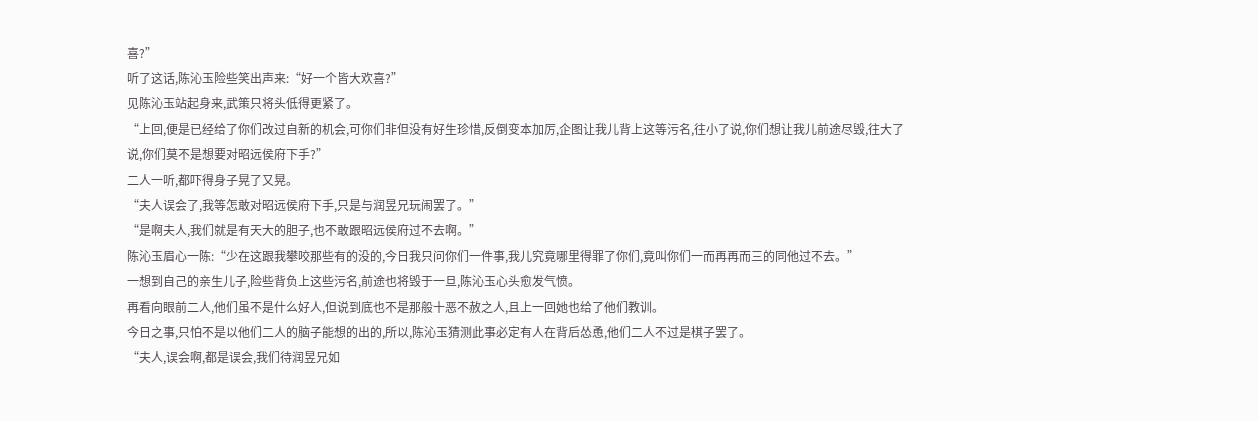喜?”
听了这话,陈沁玉险些笑出声来:“好一个皆大欢喜?”
见陈沁玉站起身来,武策只将头低得更紧了。
“上回,便是已经给了你们改过自新的机会,可你们非但没有好生珍惜,反倒变本加厉,企图让我儿背上这等污名,往小了说,你们想让我儿前途尽毁,往大了说,你们莫不是想要对昭远侯府下手?”
二人一听,都吓得身子晃了又晃。
“夫人误会了,我等怎敢对昭远侯府下手,只是与润昱兄玩闹罢了。”
“是啊夫人,我们就是有天大的胆子,也不敢跟昭远侯府过不去啊。”
陈沁玉眉心一陈:“少在这跟我攀咬那些有的没的,今日我只问你们一件事,我儿究竟哪里得罪了你们,竟叫你们一而再再而三的同他过不去。”
一想到自己的亲生儿子,险些背负上这些污名,前途也将毁于一旦,陈沁玉心头愈发气愤。
再看向眼前二人,他们虽不是什么好人,但说到底也不是那般十恶不赦之人,且上一回她也给了他们教训。
今日之事,只怕不是以他们二人的脑子能想的出的,所以,陈沁玉猜测此事必定有人在背后怂恿,他们二人不过是棋子罢了。
“夫人,误会啊,都是误会,我们待润昱兄如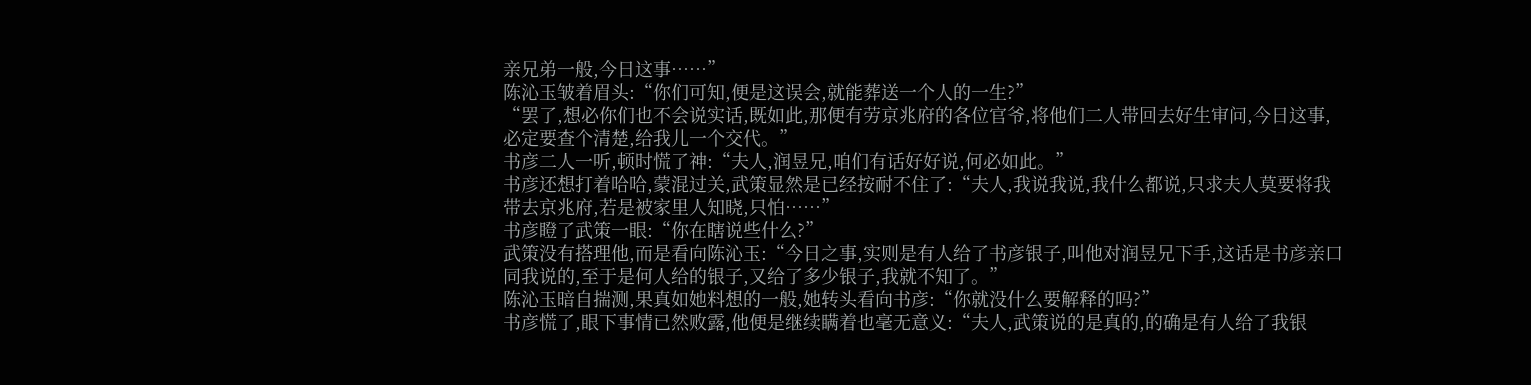亲兄弟一般,今日这事……”
陈沁玉皱着眉头:“你们可知,便是这误会,就能葬送一个人的一生?”
“罢了,想必你们也不会说实话,既如此,那便有劳京兆府的各位官爷,将他们二人带回去好生审问,今日这事,必定要查个清楚,给我儿一个交代。”
书彦二人一听,顿时慌了神:“夫人,润昱兄,咱们有话好好说,何必如此。”
书彦还想打着哈哈,蒙混过关,武策显然是已经按耐不住了:“夫人,我说我说,我什么都说,只求夫人莫要将我带去京兆府,若是被家里人知晓,只怕……”
书彦瞪了武策一眼:“你在瞎说些什么?”
武策没有搭理他,而是看向陈沁玉:“今日之事,实则是有人给了书彦银子,叫他对润昱兄下手,这话是书彦亲口同我说的,至于是何人给的银子,又给了多少银子,我就不知了。”
陈沁玉暗自揣测,果真如她料想的一般,她转头看向书彦:“你就没什么要解释的吗?”
书彦慌了,眼下事情已然败露,他便是继续瞒着也毫无意义:“夫人,武策说的是真的,的确是有人给了我银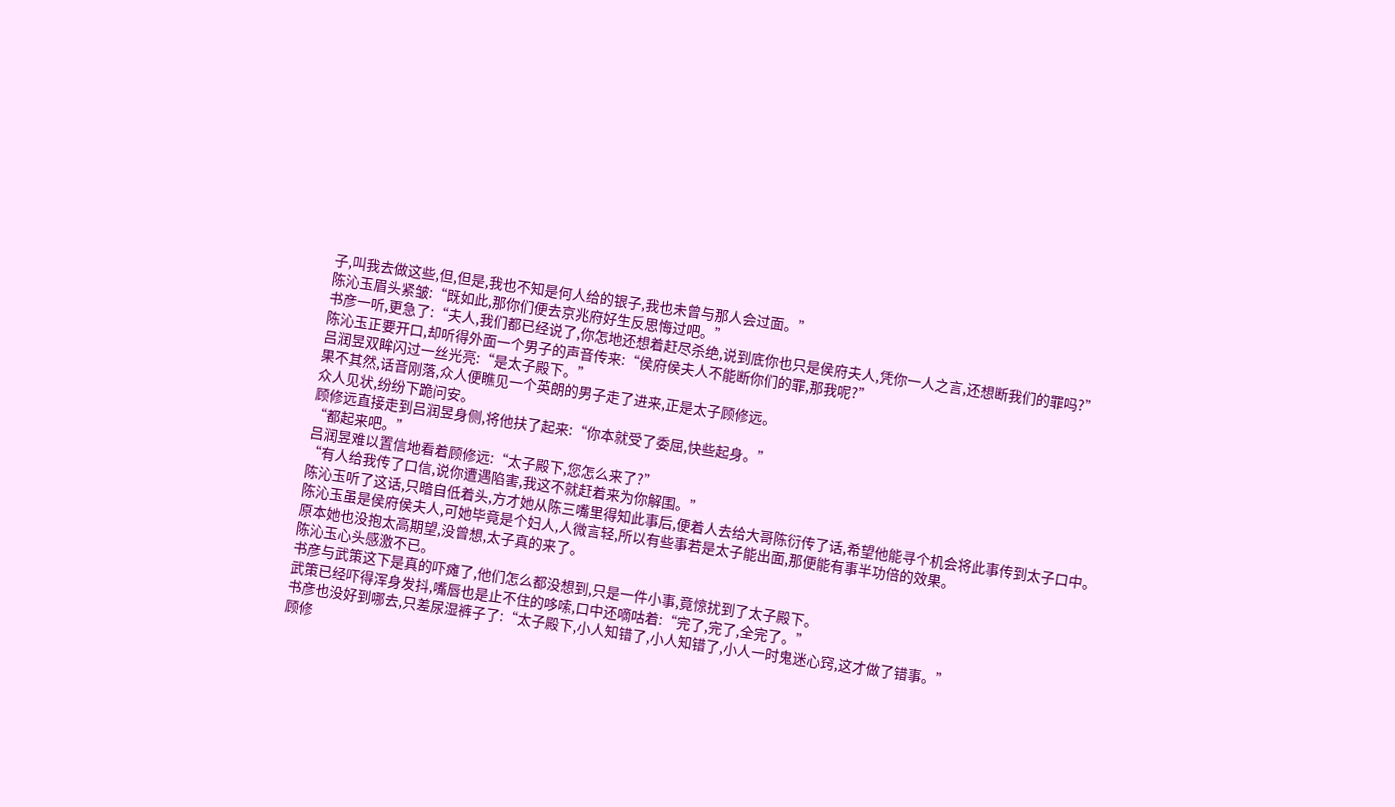子,叫我去做这些,但,但是,我也不知是何人给的银子,我也未曾与那人会过面。”
陈沁玉眉头紧皱:“既如此,那你们便去京兆府好生反思悔过吧。”
书彦一听,更急了:“夫人,我们都已经说了,你怎地还想着赶尽杀绝,说到底你也只是侯府夫人,凭你一人之言,还想断我们的罪吗?”
陈沁玉正要开口,却听得外面一个男子的声音传来:“侯府侯夫人不能断你们的罪,那我呢?”
吕润昱双眸闪过一丝光亮:“是太子殿下。”
果不其然,话音刚落,众人便瞧见一个英朗的男子走了进来,正是太子顾修远。
众人见状,纷纷下跪问安。
顾修远直接走到吕润昱身侧,将他扶了起来:“你本就受了委屈,快些起身。”
“都起来吧。”
吕润昱难以置信地看着顾修远:“太子殿下,您怎么来了?”
“有人给我传了口信,说你遭遇陷害,我这不就赶着来为你解围。”
陈沁玉听了这话,只暗自低着头,方才她从陈三嘴里得知此事后,便着人去给大哥陈衍传了话,希望他能寻个机会将此事传到太子口中。
陈沁玉虽是侯府侯夫人,可她毕竟是个妇人,人微言轻,所以有些事若是太子能出面,那便能有事半功倍的效果。
原本她也没抱太高期望,没曾想,太子真的来了。
陈沁玉心头感激不已。
书彦与武策这下是真的吓瘫了,他们怎么都没想到,只是一件小事,竟惊扰到了太子殿下。
武策已经吓得浑身发抖,嘴唇也是止不住的哆嗦,口中还嘀咕着:“完了,完了,全完了。”
书彦也没好到哪去,只差尿湿裤子了:“太子殿下,小人知错了,小人知错了,小人一时鬼迷心窍,这才做了错事。”
顾修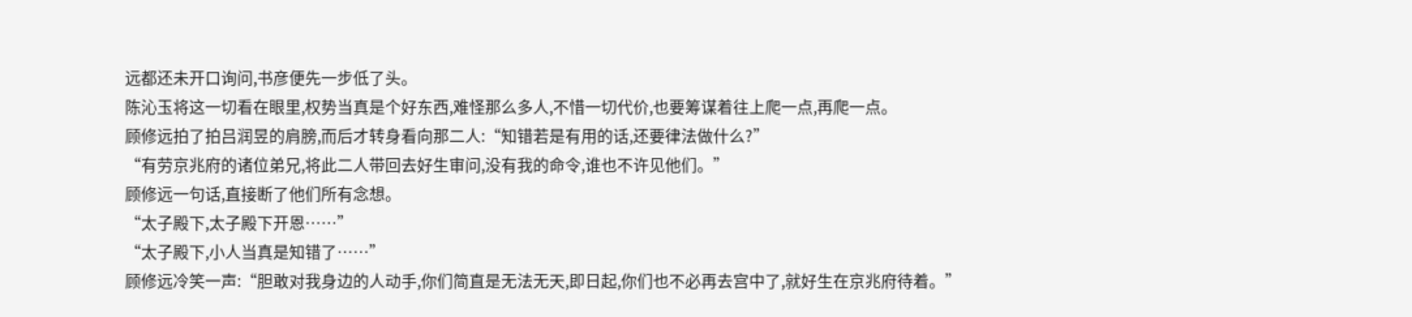远都还未开口询问,书彦便先一步低了头。
陈沁玉将这一切看在眼里,权势当真是个好东西,难怪那么多人,不惜一切代价,也要筹谋着往上爬一点,再爬一点。
顾修远拍了拍吕润昱的肩膀,而后才转身看向那二人:“知错若是有用的话,还要律法做什么?”
“有劳京兆府的诸位弟兄,将此二人带回去好生审问,没有我的命令,谁也不许见他们。”
顾修远一句话,直接断了他们所有念想。
“太子殿下,太子殿下开恩……”
“太子殿下,小人当真是知错了……”
顾修远冷笑一声:“胆敢对我身边的人动手,你们简直是无法无天,即日起,你们也不必再去宫中了,就好生在京兆府待着。”